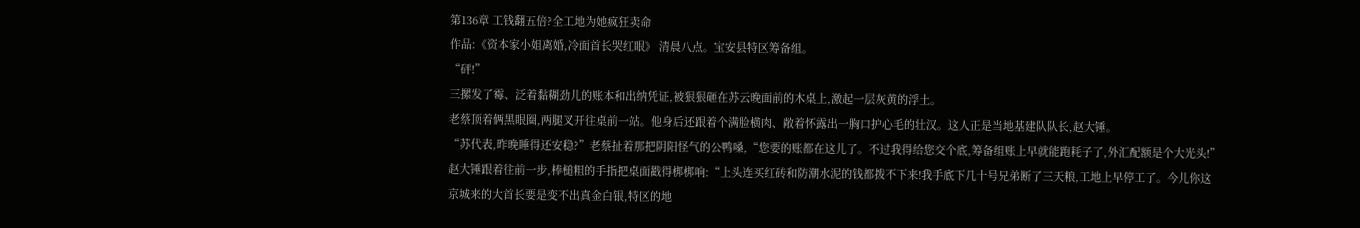第136章 工钱翻五倍?全工地为她疯狂卖命
作品:《资本家小姐离婚,冷面首长哭红眼》 清晨八点。宝安县特区筹备组。
“砰!”
三摞发了霉、泛着黏糊劲儿的账本和出纳凭证,被狠狠砸在苏云晚面前的木桌上,激起一层灰黄的浮土。
老蔡顶着俩黑眼圈,两腿叉开往桌前一站。他身后还跟着个满脸横肉、敞着怀露出一胸口护心毛的壮汉。这人正是当地基建队队长,赵大锤。
“苏代表,昨晚睡得还安稳?”老蔡扯着那把阴阳怪气的公鸭嗓,“您要的账都在这儿了。不过我得给您交个底,筹备组账上早就能跑耗子了,外汇配额是个大光头!”
赵大锤跟着往前一步,棒槌粗的手指把桌面戳得梆梆响:“上头连买红砖和防潮水泥的钱都拨不下来!我手底下几十号兄弟断了三天粮,工地上早停工了。今儿你这京城来的大首长要是变不出真金白银,特区的地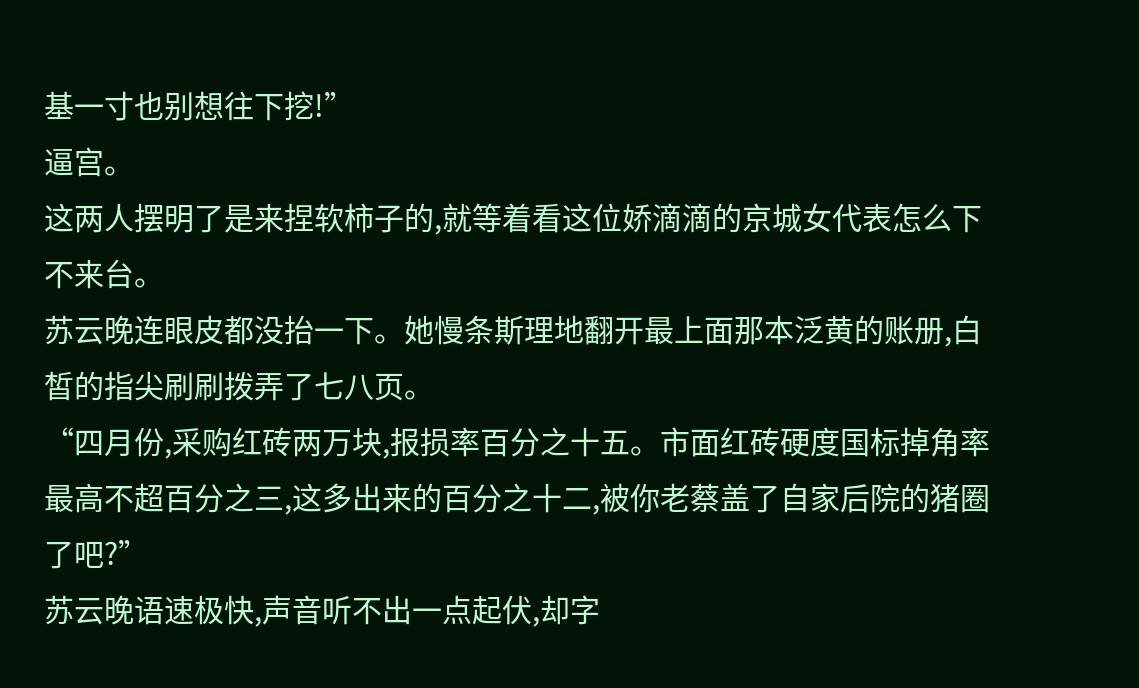基一寸也别想往下挖!”
逼宫。
这两人摆明了是来捏软柿子的,就等着看这位娇滴滴的京城女代表怎么下不来台。
苏云晚连眼皮都没抬一下。她慢条斯理地翻开最上面那本泛黄的账册,白皙的指尖刷刷拨弄了七八页。
“四月份,采购红砖两万块,报损率百分之十五。市面红砖硬度国标掉角率最高不超百分之三,这多出来的百分之十二,被你老蔡盖了自家后院的猪圈了吧?”
苏云晚语速极快,声音听不出一点起伏,却字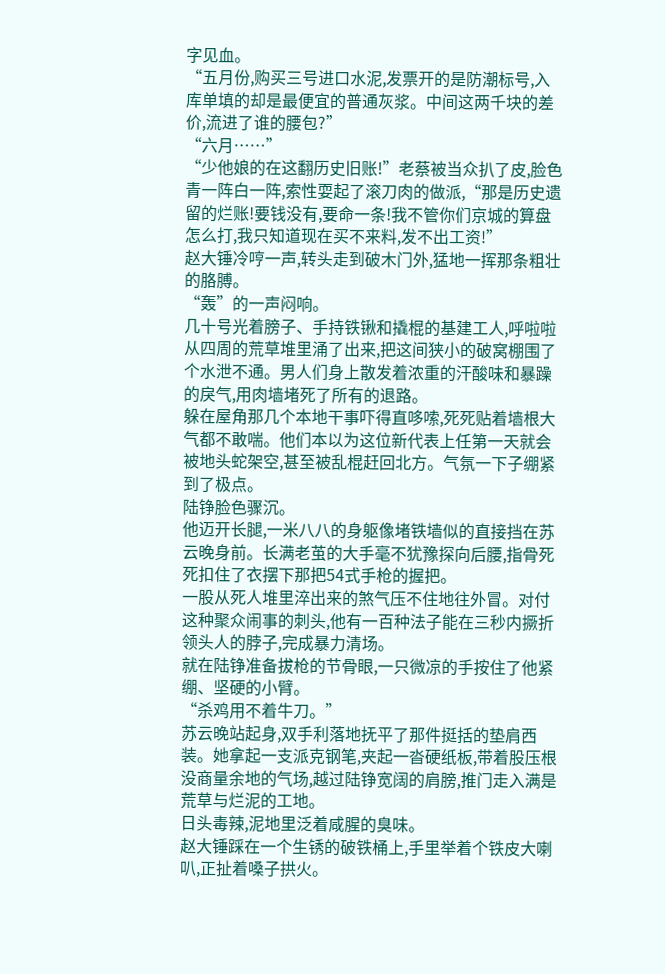字见血。
“五月份,购买三号进口水泥,发票开的是防潮标号,入库单填的却是最便宜的普通灰浆。中间这两千块的差价,流进了谁的腰包?”
“六月……”
“少他娘的在这翻历史旧账!”老蔡被当众扒了皮,脸色青一阵白一阵,索性耍起了滚刀肉的做派,“那是历史遗留的烂账!要钱没有,要命一条!我不管你们京城的算盘怎么打,我只知道现在买不来料,发不出工资!”
赵大锤冷哼一声,转头走到破木门外,猛地一挥那条粗壮的胳膊。
“轰”的一声闷响。
几十号光着膀子、手持铁锹和撬棍的基建工人,呼啦啦从四周的荒草堆里涌了出来,把这间狭小的破窝棚围了个水泄不通。男人们身上散发着浓重的汗酸味和暴躁的戾气,用肉墙堵死了所有的退路。
躲在屋角那几个本地干事吓得直哆嗦,死死贴着墙根大气都不敢喘。他们本以为这位新代表上任第一天就会被地头蛇架空,甚至被乱棍赶回北方。气氛一下子绷紧到了极点。
陆铮脸色骤沉。
他迈开长腿,一米八八的身躯像堵铁墙似的直接挡在苏云晚身前。长满老茧的大手毫不犹豫探向后腰,指骨死死扣住了衣摆下那把54式手枪的握把。
一股从死人堆里淬出来的煞气压不住地往外冒。对付这种聚众闹事的刺头,他有一百种法子能在三秒内撅折领头人的脖子,完成暴力清场。
就在陆铮准备拔枪的节骨眼,一只微凉的手按住了他紧绷、坚硬的小臂。
“杀鸡用不着牛刀。”
苏云晚站起身,双手利落地抚平了那件挺括的垫肩西装。她拿起一支派克钢笔,夹起一沓硬纸板,带着股压根没商量余地的气场,越过陆铮宽阔的肩膀,推门走入满是荒草与烂泥的工地。
日头毒辣,泥地里泛着咸腥的臭味。
赵大锤踩在一个生锈的破铁桶上,手里举着个铁皮大喇叭,正扯着嗓子拱火。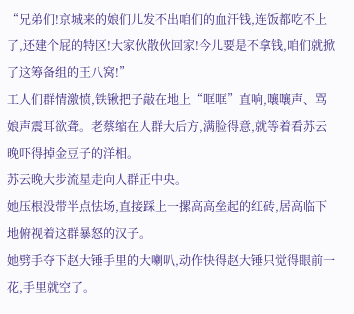“兄弟们!京城来的娘们儿发不出咱们的血汗钱,连饭都吃不上了,还建个屁的特区!大家伙散伙回家!今儿要是不拿钱,咱们就掀了这筹备组的王八窝!”
工人们群情激愤,铁锹把子敲在地上“哐哐”直响,嚷嚷声、骂娘声震耳欲聋。老蔡缩在人群大后方,满脸得意,就等着看苏云晚吓得掉金豆子的洋相。
苏云晚大步流星走向人群正中央。
她压根没带半点怯场,直接踩上一摞高高垒起的红砖,居高临下地俯视着这群暴怒的汉子。
她劈手夺下赵大锤手里的大喇叭,动作快得赵大锤只觉得眼前一花,手里就空了。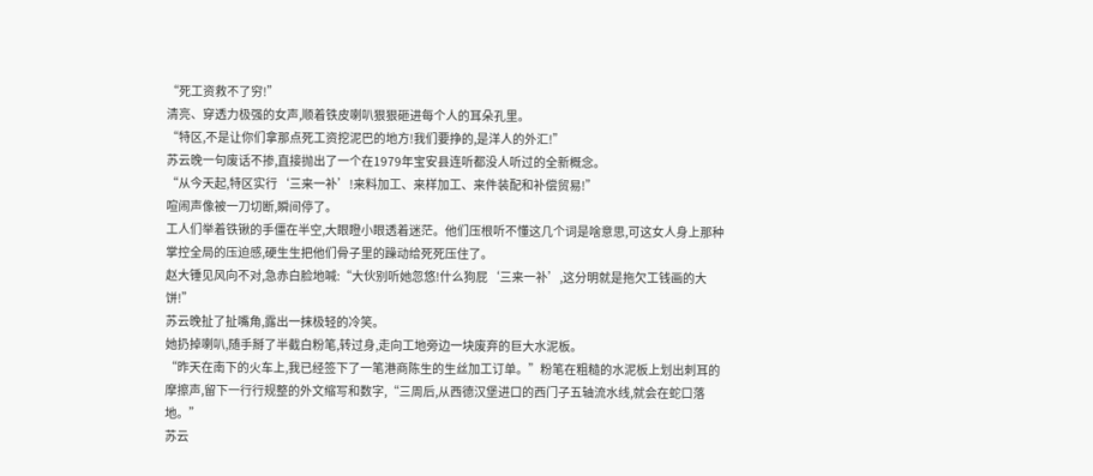“死工资救不了穷!”
清亮、穿透力极强的女声,顺着铁皮喇叭狠狠砸进每个人的耳朵孔里。
“特区,不是让你们拿那点死工资挖泥巴的地方!我们要挣的,是洋人的外汇!”
苏云晚一句废话不掺,直接抛出了一个在1979年宝安县连听都没人听过的全新概念。
“从今天起,特区实行‘三来一补’!来料加工、来样加工、来件装配和补偿贸易!”
喧闹声像被一刀切断,瞬间停了。
工人们举着铁锹的手僵在半空,大眼瞪小眼透着迷茫。他们压根听不懂这几个词是啥意思,可这女人身上那种掌控全局的压迫感,硬生生把他们骨子里的躁动给死死压住了。
赵大锤见风向不对,急赤白脸地喊:“大伙别听她忽悠!什么狗屁‘三来一补’,这分明就是拖欠工钱画的大饼!”
苏云晚扯了扯嘴角,露出一抹极轻的冷笑。
她扔掉喇叭,随手掰了半截白粉笔,转过身,走向工地旁边一块废弃的巨大水泥板。
“昨天在南下的火车上,我已经签下了一笔港商陈生的生丝加工订单。”粉笔在粗糙的水泥板上划出刺耳的摩擦声,留下一行行规整的外文缩写和数字,“三周后,从西德汉堡进口的西门子五轴流水线,就会在蛇口落地。”
苏云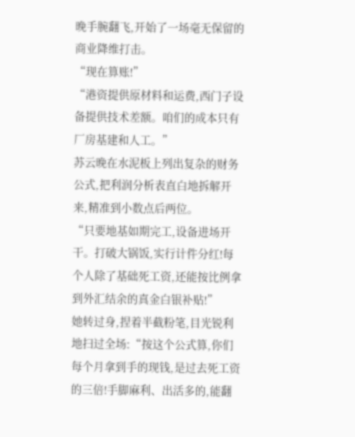晚手腕翻飞,开始了一场毫无保留的商业降维打击。
“现在算账!”
“港资提供原材料和运费,西门子设备提供技术差额。咱们的成本只有厂房基建和人工。”
苏云晚在水泥板上列出复杂的财务公式,把利润分析表直白地拆解开来,精准到小数点后两位。
“只要地基如期完工,设备进场开干。打破大锅饭,实行计件分红!每个人除了基础死工资,还能按比例拿到外汇结余的真金白银补贴!”
她转过身,捏着半截粉笔,目光锐利地扫过全场:“按这个公式算,你们每个月拿到手的现钱,是过去死工资的三倍!手脚麻利、出活多的,能翻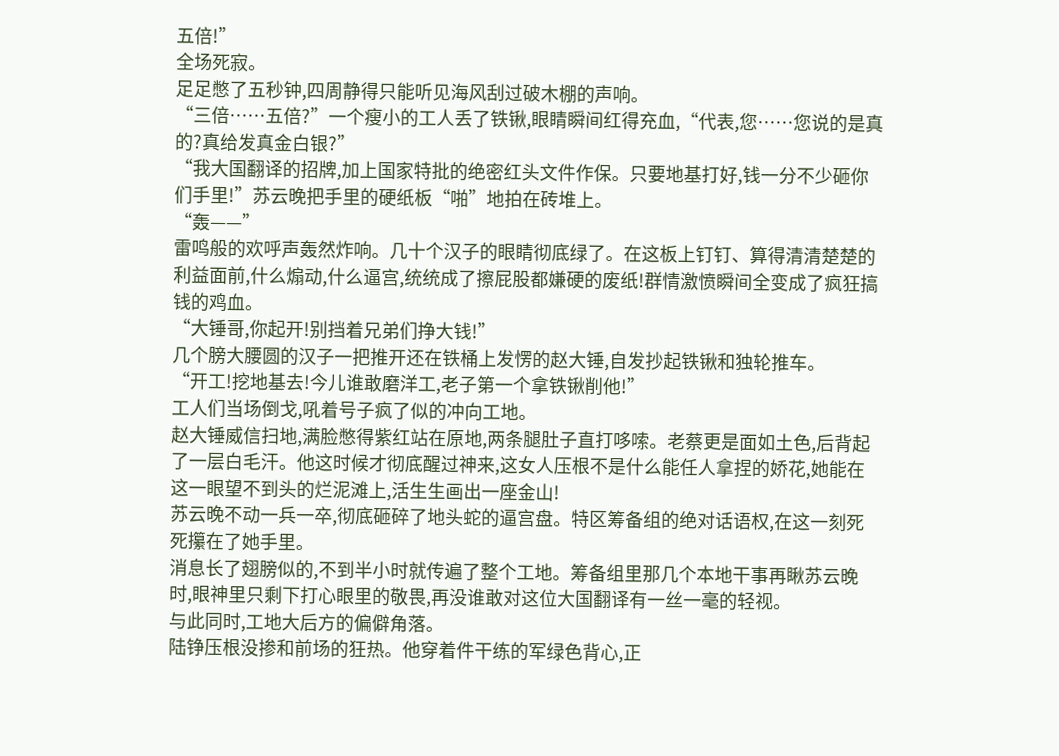五倍!”
全场死寂。
足足憋了五秒钟,四周静得只能听见海风刮过破木棚的声响。
“三倍……五倍?”一个瘦小的工人丢了铁锹,眼睛瞬间红得充血,“代表,您……您说的是真的?真给发真金白银?”
“我大国翻译的招牌,加上国家特批的绝密红头文件作保。只要地基打好,钱一分不少砸你们手里!”苏云晚把手里的硬纸板“啪”地拍在砖堆上。
“轰——”
雷鸣般的欢呼声轰然炸响。几十个汉子的眼睛彻底绿了。在这板上钉钉、算得清清楚楚的利益面前,什么煽动,什么逼宫,统统成了擦屁股都嫌硬的废纸!群情激愤瞬间全变成了疯狂搞钱的鸡血。
“大锤哥,你起开!别挡着兄弟们挣大钱!”
几个膀大腰圆的汉子一把推开还在铁桶上发愣的赵大锤,自发抄起铁锹和独轮推车。
“开工!挖地基去!今儿谁敢磨洋工,老子第一个拿铁锹削他!”
工人们当场倒戈,吼着号子疯了似的冲向工地。
赵大锤威信扫地,满脸憋得紫红站在原地,两条腿肚子直打哆嗦。老蔡更是面如土色,后背起了一层白毛汗。他这时候才彻底醒过神来,这女人压根不是什么能任人拿捏的娇花,她能在这一眼望不到头的烂泥滩上,活生生画出一座金山!
苏云晚不动一兵一卒,彻底砸碎了地头蛇的逼宫盘。特区筹备组的绝对话语权,在这一刻死死攥在了她手里。
消息长了翅膀似的,不到半小时就传遍了整个工地。筹备组里那几个本地干事再瞅苏云晚时,眼神里只剩下打心眼里的敬畏,再没谁敢对这位大国翻译有一丝一毫的轻视。
与此同时,工地大后方的偏僻角落。
陆铮压根没掺和前场的狂热。他穿着件干练的军绿色背心,正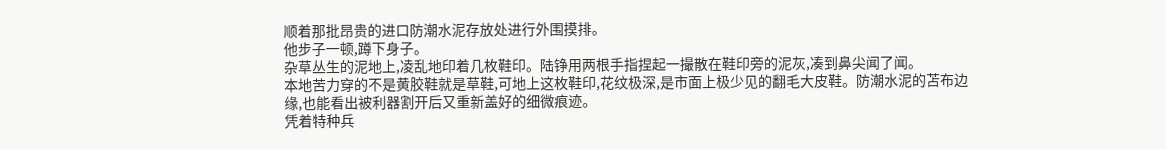顺着那批昂贵的进口防潮水泥存放处进行外围摸排。
他步子一顿,蹲下身子。
杂草丛生的泥地上,凌乱地印着几枚鞋印。陆铮用两根手指捏起一撮散在鞋印旁的泥灰,凑到鼻尖闻了闻。
本地苦力穿的不是黄胶鞋就是草鞋,可地上这枚鞋印,花纹极深,是市面上极少见的翻毛大皮鞋。防潮水泥的苫布边缘,也能看出被利器割开后又重新盖好的细微痕迹。
凭着特种兵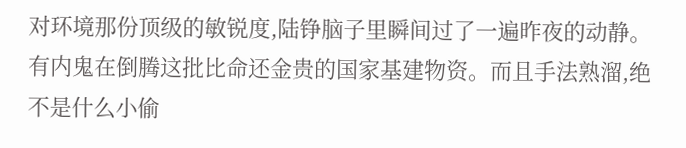对环境那份顶级的敏锐度,陆铮脑子里瞬间过了一遍昨夜的动静。
有内鬼在倒腾这批比命还金贵的国家基建物资。而且手法熟溜,绝不是什么小偷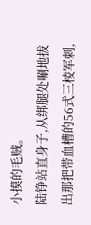小摸的毛贼。
陆铮站直身子,从绑腿处唰地拔出那把带血槽的56式三棱军刺,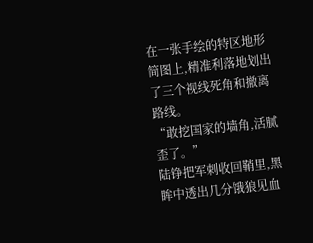在一张手绘的特区地形简图上,精准利落地划出了三个视线死角和撤离路线。
“敢挖国家的墙角,活腻歪了。”
陆铮把军刺收回鞘里,黑眸中透出几分饿狼见血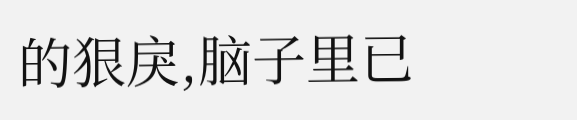的狠戾,脑子里已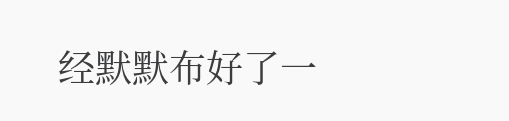经默默布好了一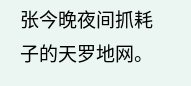张今晚夜间抓耗子的天罗地网。